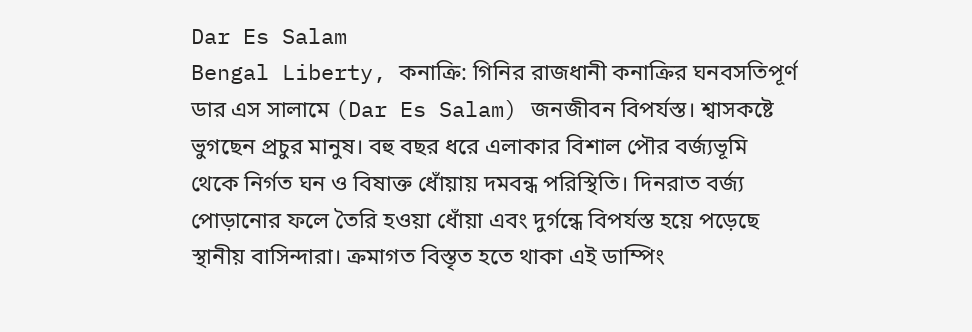Dar Es Salam
Bengal Liberty, কনাক্রি: গিনির রাজধানী কনাক্রির ঘনবসতিপূর্ণ ডার এস সালামে (Dar Es Salam) জনজীবন বিপর্যস্ত। শ্বাসকষ্টে ভুগছেন প্রচুর মানুষ। বহু বছর ধরে এলাকার বিশাল পৌর বর্জ্যভূমি থেকে নির্গত ঘন ও বিষাক্ত ধোঁয়ায় দমবন্ধ পরিস্থিতি। দিনরাত বর্জ্য পোড়ানোর ফলে তৈরি হওয়া ধোঁয়া এবং দুর্গন্ধে বিপর্যস্ত হয়ে পড়েছে স্থানীয় বাসিন্দারা। ক্রমাগত বিস্তৃত হতে থাকা এই ডাম্পিং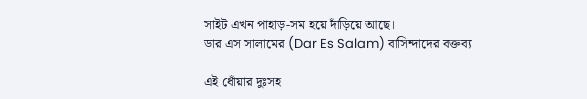সাইট এখন পাহাড়-সম হয়ে দাঁড়িয়ে আছে।
ডার এস সালামের (Dar Es Salam) বাসিন্দাদের বক্তব্য

এই ধোঁয়ার দুঃসহ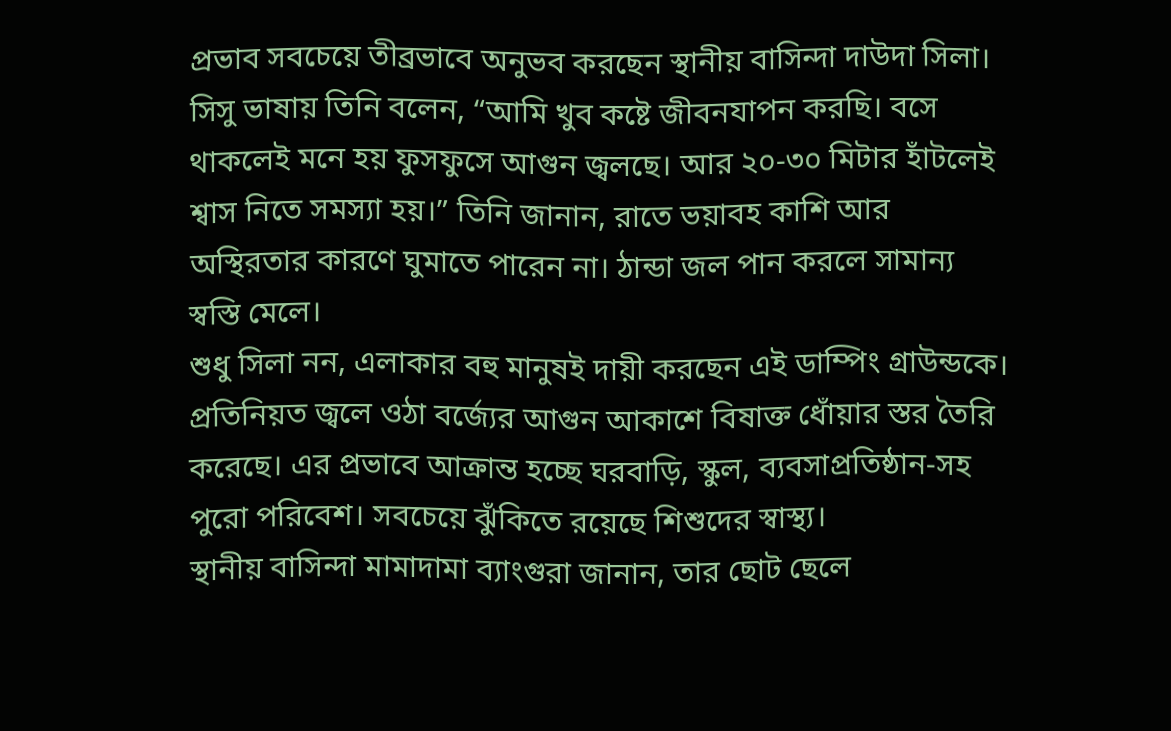প্রভাব সবচেয়ে তীব্রভাবে অনুভব করছেন স্থানীয় বাসিন্দা দাউদা সিলা। সিসু ভাষায় তিনি বলেন, “আমি খুব কষ্টে জীবনযাপন করছি। বসে থাকলেই মনে হয় ফুসফুসে আগুন জ্বলছে। আর ২০-৩০ মিটার হাঁটলেই শ্বাস নিতে সমস্যা হয়।” তিনি জানান, রাতে ভয়াবহ কাশি আর অস্থিরতার কারণে ঘুমাতে পারেন না। ঠান্ডা জল পান করলে সামান্য স্বস্তি মেলে।
শুধু সিলা নন, এলাকার বহু মানুষই দায়ী করছেন এই ডাম্পিং গ্রাউন্ডকে। প্রতিনিয়ত জ্বলে ওঠা বর্জ্যের আগুন আকাশে বিষাক্ত ধোঁয়ার স্তর তৈরি করেছে। এর প্রভাবে আক্রান্ত হচ্ছে ঘরবাড়ি, স্কুল, ব্যবসাপ্রতিষ্ঠান-সহ পুরো পরিবেশ। সবচেয়ে ঝুঁকিতে রয়েছে শিশুদের স্বাস্থ্য।
স্থানীয় বাসিন্দা মামাদামা ব্যাংগুরা জানান, তার ছোট ছেলে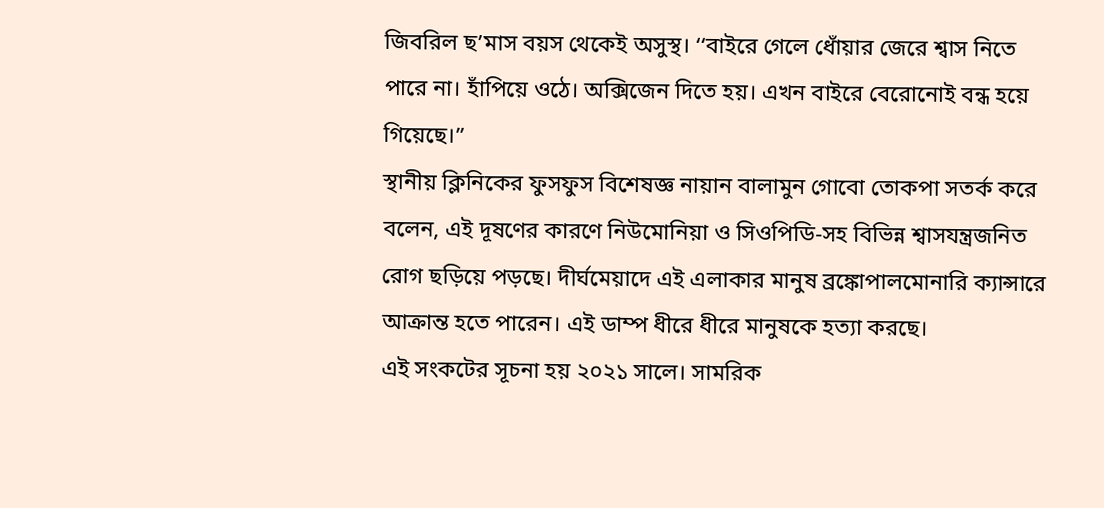জিবরিল ছ’মাস বয়স থেকেই অসুস্থ। ‘‘বাইরে গেলে ধোঁয়ার জেরে শ্বাস নিতে পারে না। হাঁপিয়ে ওঠে। অক্সিজেন দিতে হয়। এখন বাইরে বেরোনোই বন্ধ হয়ে গিয়েছে।”
স্থানীয় ক্লিনিকের ফুসফুস বিশেষজ্ঞ নায়ান বালামুন গোবো তোকপা সতর্ক করে বলেন, এই দূষণের কারণে নিউমোনিয়া ও সিওপিডি-সহ বিভিন্ন শ্বাসযন্ত্রজনিত রোগ ছড়িয়ে পড়ছে। দীর্ঘমেয়াদে এই এলাকার মানুষ ব্রঙ্কোপালমোনারি ক্যান্সারে আক্রান্ত হতে পারেন। এই ডাম্প ধীরে ধীরে মানুষকে হত্যা করছে।
এই সংকটের সূচনা হয় ২০২১ সালে। সামরিক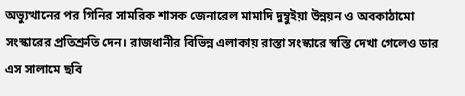অভ্যুত্থানের পর গিনির সামরিক শাসক জেনারেল মামাদি দুম্বুইয়া উন্নয়ন ও অবকাঠামো সংস্কারের প্রতিশ্রুতি দেন। রাজধানীর বিভিন্ন এলাকায় রাস্তা সংস্কারে স্বস্তি দেখা গেলেও ডার এস সালামে ছবি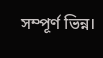সম্পূর্ণ ভিন্ন।